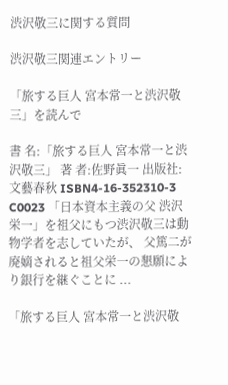渋沢敬三に関する質問

渋沢敬三関連エントリー

「旅する巨人 宮本常一と渋沢敬三」を読んで

書 名:「旅する巨人 宮本常一と渋沢敬三」 著 者:佐野眞一 出版社:文藝春秋 ISBN4-16-352310-3 C0023 「日本資本主義の父 渋沢栄一」を祖父にもつ渋沢敬三は動物学者を志していたが、 父篤二が廃嫡されると祖父栄一の懇願により銀行を継ぐことに ...

「旅する巨人 宮本常一と渋沢敬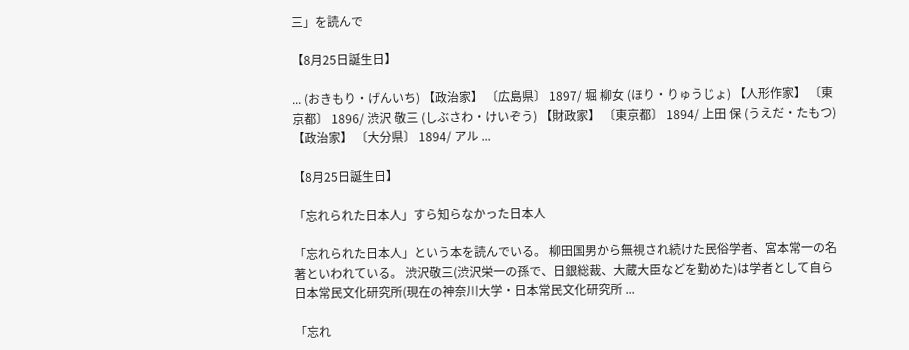三」を読んで

【8月25日誕生日】

... (おきもり・げんいち) 【政治家】 〔広島県〕 1897/ 堀 柳女 (ほり・りゅうじょ) 【人形作家】 〔東京都〕 1896/ 渋沢 敬三 (しぶさわ・けいぞう) 【財政家】 〔東京都〕 1894/ 上田 保 (うえだ・たもつ) 【政治家】 〔大分県〕 1894/ アル ...

【8月25日誕生日】

「忘れられた日本人」すら知らなかった日本人

「忘れられた日本人」という本を読んでいる。 柳田国男から無視され続けた民俗学者、宮本常一の名著といわれている。 渋沢敬三(渋沢栄一の孫で、日銀総裁、大蔵大臣などを勤めた)は学者として自ら日本常民文化研究所(現在の神奈川大学・日本常民文化研究所 ...

「忘れ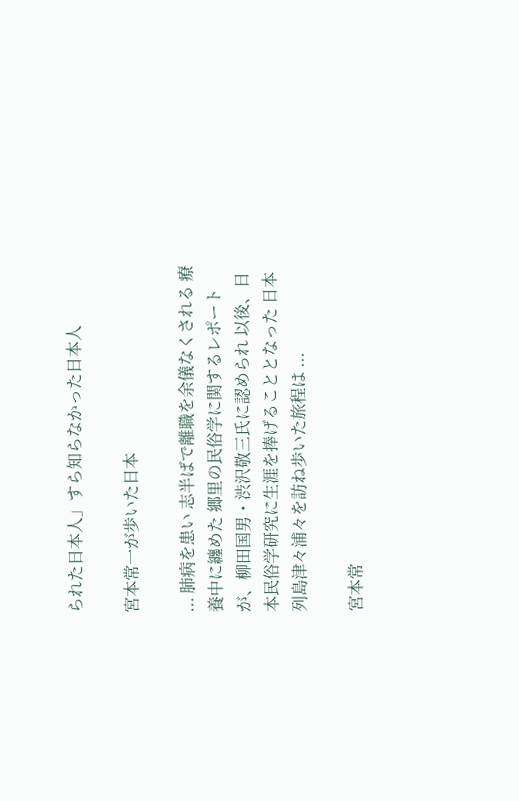られた日本人」すら知らなかった日本人

宮本常一が歩いた日本

... 肺病を患い 志半ばで離職を余儀なくされる 療養中に纏めた 郷里の民俗学に関するレポートが、柳田国男・渋沢敬三氏に認められ 以後、日本民俗学研究に生涯を捧げることとなった 日本列島津々浦々を訪ね歩いた旅程は ...

宮本常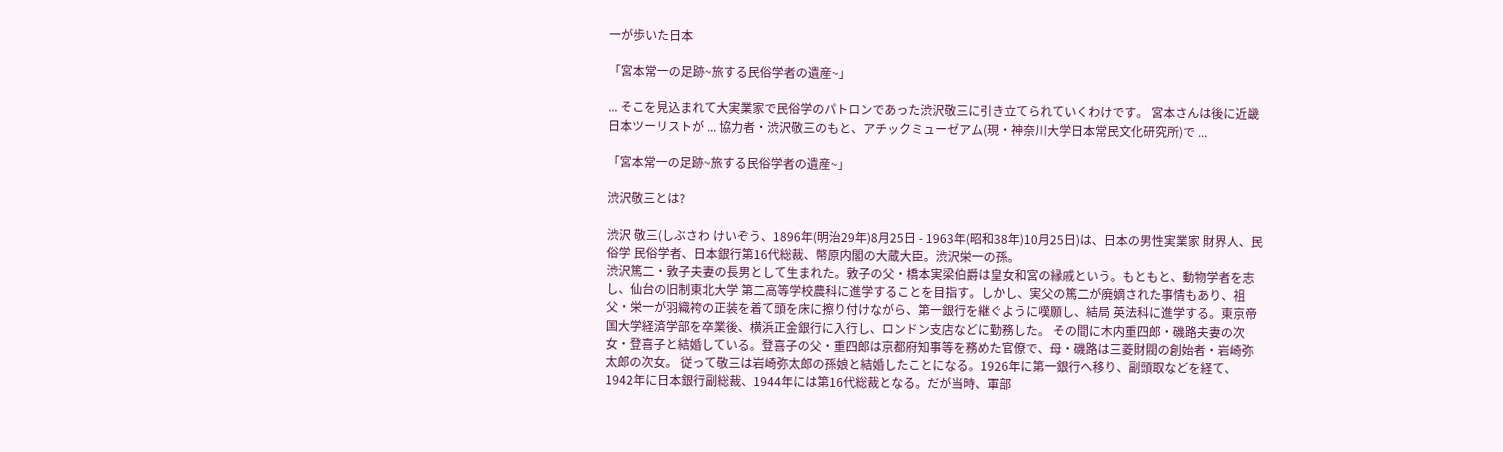一が歩いた日本

「宮本常一の足跡~旅する民俗学者の遺産~」

... そこを見込まれて大実業家で民俗学のパトロンであった渋沢敬三に引き立てられていくわけです。 宮本さんは後に近畿日本ツーリストが ... 協力者・渋沢敬三のもと、アチックミューゼアム(現・神奈川大学日本常民文化研究所)で ...

「宮本常一の足跡~旅する民俗学者の遺産~」

渋沢敬三とは?

渋沢 敬三(しぶさわ けいぞう、1896年(明治29年)8月25日 - 1963年(昭和38年)10月25日)は、日本の男性実業家 財界人、民俗学 民俗学者、日本銀行第16代総裁、幣原内閣の大蔵大臣。渋沢栄一の孫。
渋沢篤二・敦子夫妻の長男として生まれた。敦子の父・橋本実梁伯爵は皇女和宮の縁戚という。もともと、動物学者を志し、仙台の旧制東北大学 第二高等学校農科に進学することを目指す。しかし、実父の篤二が廃嫡された事情もあり、祖父・栄一が羽織袴の正装を着て頭を床に擦り付けながら、第一銀行を継ぐように嘆願し、結局 英法科に進学する。東京帝国大学経済学部を卒業後、横浜正金銀行に入行し、ロンドン支店などに勤務した。 その間に木内重四郎・磯路夫妻の次女・登喜子と結婚している。登喜子の父・重四郎は京都府知事等を務めた官僚で、母・磯路は三菱財閥の創始者・岩崎弥太郎の次女。 従って敬三は岩崎弥太郎の孫娘と結婚したことになる。1926年に第一銀行へ移り、副頭取などを経て、1942年に日本銀行副総裁、1944年には第16代総裁となる。だが当時、軍部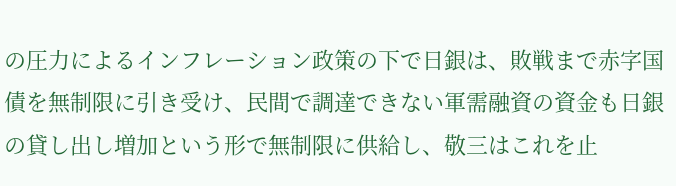の圧力によるインフレーション政策の下で日銀は、敗戦まで赤字国債を無制限に引き受け、民間で調達できない軍需融資の資金も日銀の貸し出し増加という形で無制限に供給し、敬三はこれを止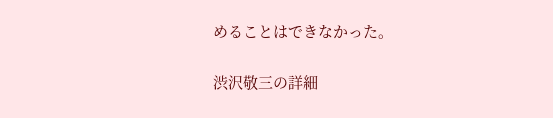めることはできなかった。

渋沢敬三の詳細